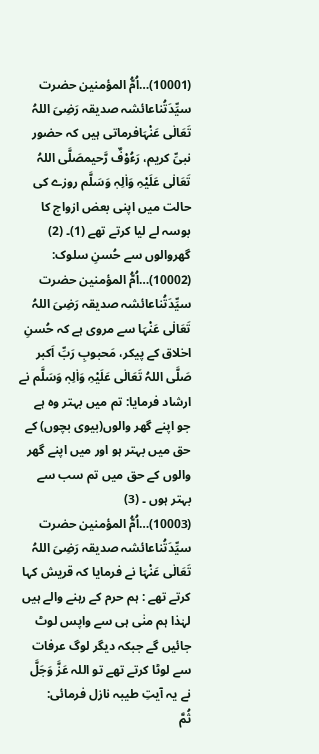(10001)…اُمُّ المؤمنین حضرت سیِّدَتُناعائشہ صدیقہ رَضِیَ اللہُ تَعَالٰی عَنْہَافرماتی ہیں کہ حضور نبیِّ کریم، رَءُوْفٌ رَّحیمصَلَّی اللہُ تَعَالٰی عَلَیْہِ وَاٰلِہٖ وَسَلَّم روزے کی حالت میں اپنی بعض ازواج کا بوسہ لے لیا کرتے تھے (1)۔ (2)
گھروالوں سے حُسنِ سلوک:
(10002)…اُمُّ المؤمنین حضرت سیِّدَتُناعائشہ صدیقہ رَضِیَ اللہُ تَعَالٰی عَنْہَا سے مروی ہے کہ حُسنِ اخلاق کے پیکر، مَحبوبِ رَبِّ اَکبر صَلَّی اللہُ تَعَالٰی عَلَیْہِ وَاٰلِہٖ وَسَلَّم نے ارشاد فرمایا: تم میں بہتر وہ ہے جو اپنے گھر والوں(بیوی بچوں) کے حق میں بہتر ہو اور میں اپنے گھر والوں کے حق میں تم سب سے بہتر ہوں ۔ (3)
(10003)…اُمُّ المؤمنین حضرت سیِّدَتُناعائشہ صدیقہ رَضِیَ اللہُ تَعَالٰی عَنْہَا نے فرمایا کہ قریش کہا کرتے تھے : ہم حرم کے رہنے والے ہیں لہٰذا ہم منٰی ہی سے واپس لوٹ جائیں گے جبکہ دیگر لوگ عرفات سے لوٹا کرتے تھے تو اللہ عَزَّ وَجَلَّ نے یہ آیتِ طیبہ نازل فرمائی:
ثُمَّ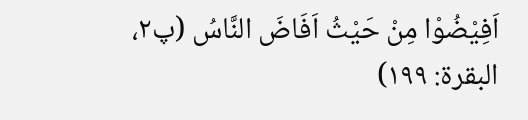اَفِیْضُوْا مِنْ حَیْثُ اَفَاضَ النَّاسُ (پ۲، البقرة: ۱۹۹)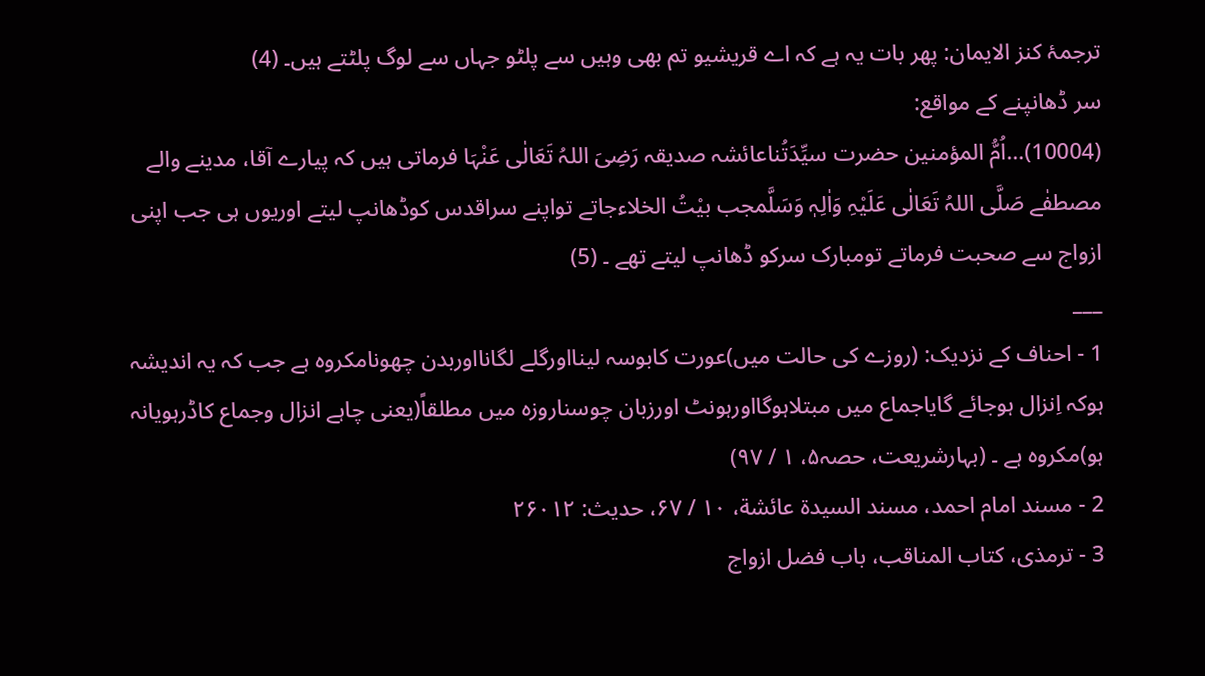ترجمۂ کنز الایمان: پھر بات یہ ہے کہ اے قریشیو تم بھی وہیں سے پلٹو جہاں سے لوگ پلٹتے ہیں۔ (4)
سر ڈھانپنے کے مواقع:
(10004)…اُمُّ المؤمنین حضرت سیِّدَتُناعائشہ صدیقہ رَضِیَ اللہُ تَعَالٰی عَنْہَا فرماتی ہیں کہ پیارے آقا، مدینے والے مصطفٰے صَلَّی اللہُ تَعَالٰی عَلَیْہِ وَاٰلِہٖ وَسَلَّمجب بیْتُ الخلاءجاتے تواپنے سراقدس کوڈھانپ لیتے اوریوں ہی جب اپنی ازواج سے صحبت فرماتے تومبارک سرکو ڈھانپ لیتے تھے ۔ (5)
___
1 - احناف کے نزدیک: (روزے کی حالت میں)عورت کابوسہ لینااورگلے لگانااوربدن چھونامکروہ ہے جب کہ یہ اندیشہ ہوکہ اِنزال ہوجائے گایاجماع میں مبتلاہوگااورہونٹ اورزبان چوسناروزہ میں مطلقاً(یعنی چاہے انزال وجماع کاڈرہویانہ ہو)مکروہ ہے ۔ (بہارشریعت، حصہ۵، ۱ / ۹۷)
2 - مسند امام احمد، مسند السیدة عائشة، ۱۰ / ۶۷، حدیث: ۲۶۰۱۲
3 - ترمذی، کتاب المناقب، باب فضل ازواج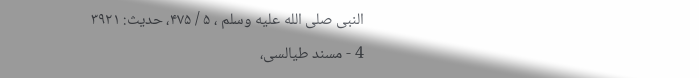النبی صلی الله عليه وسلم ، ۵ / ۴۷۵، حدیث: ۳۹۲۱
4 - مسند طیالسی،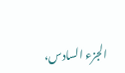الجزء السادس،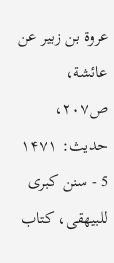عروة بن زبیر عن عائشة، ص۲۰۷، حدیث: ۱۴۷۱
5 - سنن کبری للبیھقی، کتاب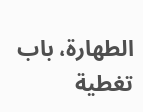الطھارة، باب تغطیة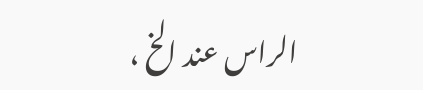الراس عند الخ ،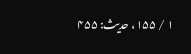۱ / ۱۵۵، حدیث: ۴۵۵